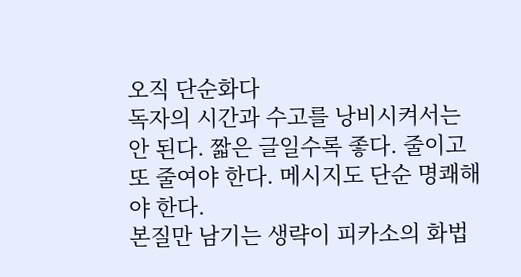오직 단순화다
독자의 시간과 수고를 낭비시켜서는 안 된다. 짧은 글일수록 좋다. 줄이고 또 줄여야 한다. 메시지도 단순 명쾌해야 한다.
본질만 남기는 생략이 피카소의 화법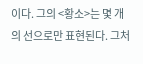이다. 그의 <황소>는 몇 개의 선으로만 표현된다. 그처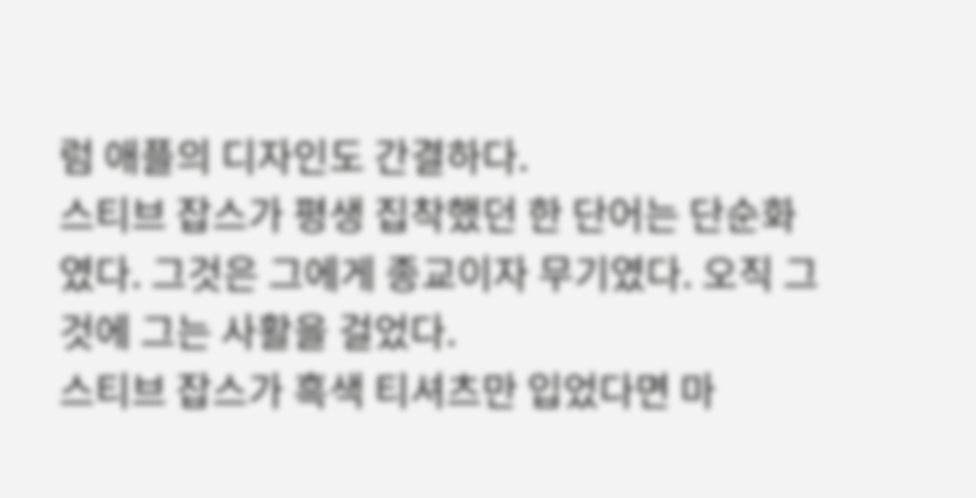럼 애플의 디자인도 간결하다.
스티브 잡스가 평생 집착했던 한 단어는 단순화였다. 그것은 그에게 종교이자 무기였다. 오직 그것에 그는 사활을 걸었다.
스티브 잡스가 흑색 티셔츠만 입었다면 마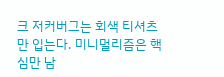크 저커버그는 회색 티셔츠만 입는다. 미니멀리즘은 핵심만 남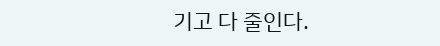기고 다 줄인다.